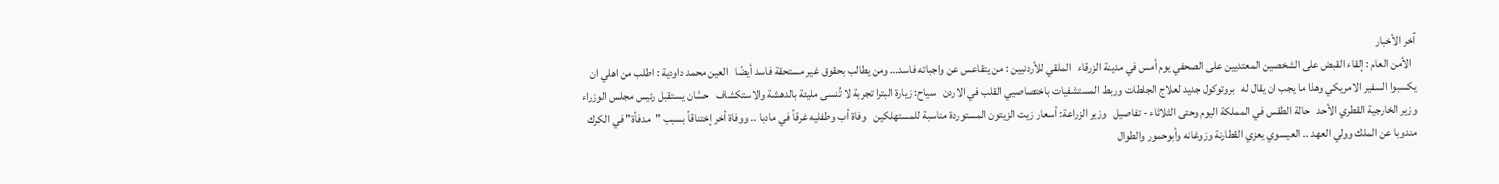آخر الأخبار
  الأمن العام : إلقاء القبض على الشخصين المعتديين على الصحفي يوم أمس في مدينة الزرقاء   الملقي للأردنيين : من يتقاعس عن واجباته فاسد… ومن يطالب بحقوق غير مستحقة فاسد أيضًا   العين محمد داودية : اطلب من اهلي ان يكسبوا السفير الامريكي وهذا ما يجب ان يقال له   بروتوكول جديد لعلاج الجلطات وربط المستشفيات باختصاصيي القلب في الاردن   سياح: زيارة البترا تجربة لا تُنسى مليئة بالدهشة والاستكشاف   حسَّان يستقبل رئيس مجلس الوزراء وزير الخارجية القطري الأحد   حالة الطقس في المملكة اليوم وحتى الثلاثاء - تفاصيل   وزير الزراعة: أسعار زيت الزيتون المستوردة مناسبة للمستهلكين   وفاة أب وطفليه غرقاً في مادبا .. ووفاة أخر إختناقاً بسبب "مدفأة" في الكرك   مندوبا عن الملك وولي العهد .. العيسوي يعزي القطارنة وزوغانه وأبوحمور والطوال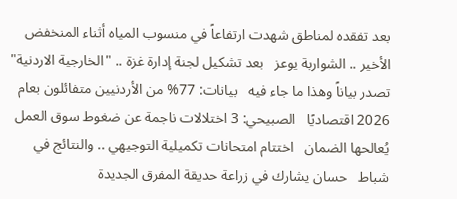بعد تفقده لمناطق شهدت ارتفاعاً في منسوب المياه أثناء المنخفض الأخير .. الشواربة يوعز   بعد تشكيل لجنة إدارة غزة .. "الخارجية الاردنية" تصدر بياناً وهذا ما جاء فيه   بيانات: 77% من الأردنيين متفائلون بعام 2026 اقتصاديًا   الصبيحي: 3 اختلالات ناجمة عن ضغوط سوق العمل يُعالحها الضمان   اختتام امتحانات تكميلية التوجيهي .. والنتائج في شباط   حسان يشارك في زراعة حديقة المفرق الجديدة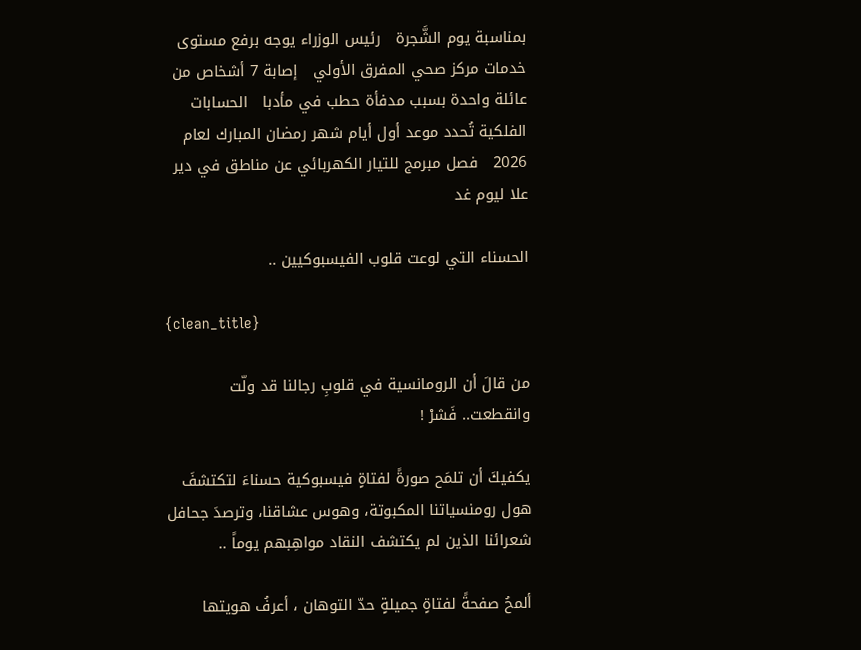بمناسبة يوم الشَّجرة   رئيس الوزراء يوجه برفع مستوى خدمات مركز صحي المفرق الأولي   إصابة 7 أشخاص من عائلة واحدة بسبب مدفأة حطب في مأدبا   الحسابات الفلكية تُحدد موعد أول أيام شهر رمضان المبارك لعام 2026   فصل مبرمج للتيار الكهربائي عن مناطق في دير علا ليوم غد

الحسناء التي لوعت قلوب الفيسبوكيين ..

{clean_title}

من قالَ أن الرومانسية في قلوبِ رجالنا قد ولّت وانقطعت.. فَشرْ !

يكفيكَ أن تلمَح صورةً لفتاةٍ فيسبوكية حسناءَ لتكتشفَ هول رومنسياتنا المكبوتة، وهوس عشاقنا، وترصدَ جحافل شعرائنا الذين لم يكتشف النقاد مواهِبهم يوماً ..

ألمحُ صفحةً لفتاةٍ جميلةٍ حدّ التوهان ، أعرفُ هويتها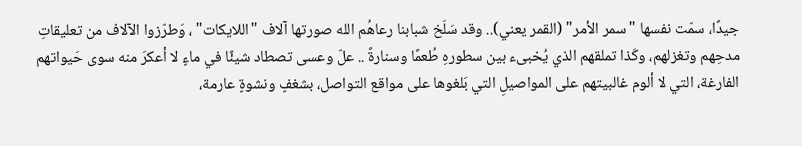جيدًا، سمّت نفسها "سمر الأمر" (القمر يعني).. وقد سَلَخ شبابنا رعاهُم الله صورتها آلاف "اللايكات" ، وَطرّزوا الآلاف من تعليقاتِ مدحِهم وتغزلهم، وكَذا تملقهم الذي يُخبىء بين سطورهِ طُعمًا وسنارةً .. علّ وعسى تصطاد شيئًا في ماءٍ لا أعكرَ منه سوى حَيواتهم الفارغة، التي لا ألوم غالبيتهم على المواصيلِ التي بَلغوها على مواقع التواصل، بشغفٍ ونشوةٍ عارمة،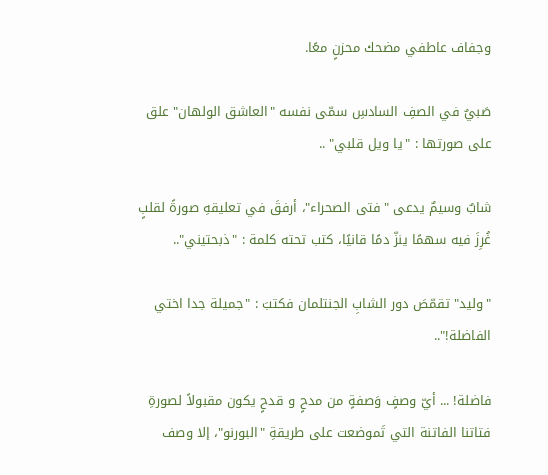وجفاف عاطفي مضحك محزنٍ معًا.

صَبيٌ في الصفِ السادسِ سمّى نفسه "العاشق الولهان" علق على صورتها : "يا ويل قلبي" ..

شابٌ وسيمٌ يدعى "فتى الصحراء"، أرفقَ في تعليقهِ صورةً لقلبٍ غُرِزَ فيه سهمًا ينزّ دمًا قانيًا، كتب تحته كلمة : "ذبحتيني"..

"وليد" تقمّصَ دور الشابِ الجنتلمان فكتبَ : "جميلة جدا اختي الفاضلة!"..

فاضلة! ... أيّ وصفٍ وَصفةٍ من مدحٍ و قدحٍ يكون مقبولاً لصورةِ فتاتنا الفاتنة التي تَموضعت على طريقةِ "البورنو"، إلا وصف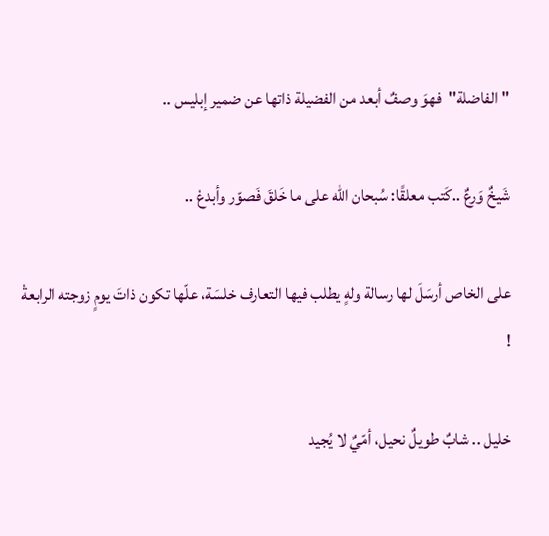"الفاضلة"  فهوَ وصفٌ أبعد من الفضيلة ذاتها عن ضمير إبليس ..

شَيخٌ وَرعٌ ..كَتب معلقًا: سُبحان الله على ما خَلقَ فَصوّر وأبدعْ ..

على الخاص أرسَلَ لها رسالة ولهٍ يطلب فيها التعارف خلسَة، علّها تكون ذاتَ يومٍ زوجته الرابعةْ !

خليل .. شابٌ طويلٌ نحيل، أمّيٌ لا يُجيد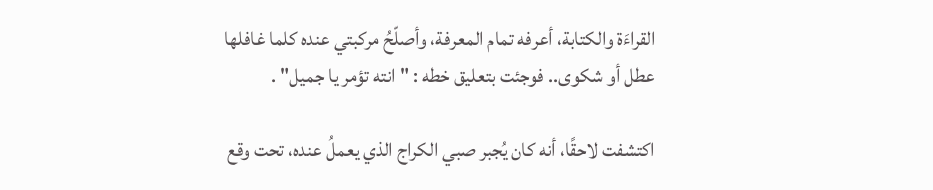القراءَة والكتابة، أعرفه تمام المعرفة، وأصلّحُ مركبتي عنده كلما غافلها عطل أو شكوى.. فوجئت بتعليق خطه : "انته تؤمر يا جميل" .

اكتشفت لاحقًا، أنه كان يُجبر صبي الكراج الذي يعملُ عنده، تحت وقع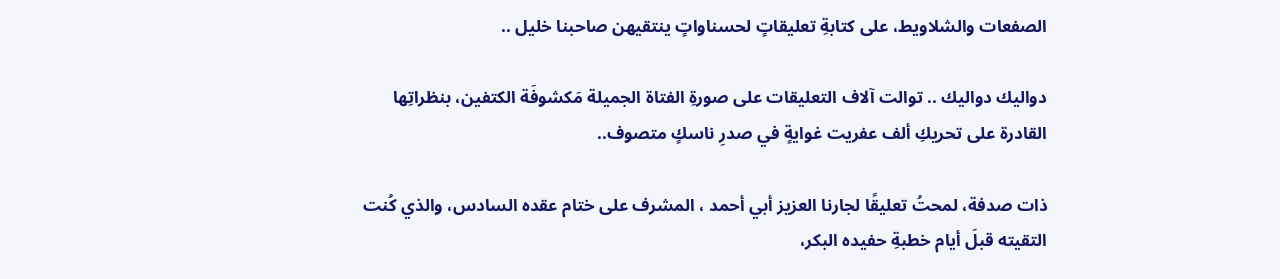الصفعات والشلاويط، على كتابةِ تعليقاتٍ لحسناواتٍ ينتقيهن صاحبنا خليل ..

دواليك دواليك .. توالت آلاف التعليقات على صورةِ الفتاة الجميلة مَكشوفَة الكتفين، بنظراتِها القادرة على تحريكِ ألف عفريت غوايةٍ في صدرِ ناسكٍ متصوف..

ذات صدفة، لمحتُ تعليقًا لجارنا العزيز أبي أحمد ، المشرف على ختام عقده السادس، والذي كُنت التقيته قبلَ أيام خطبةِ حفيده البكر،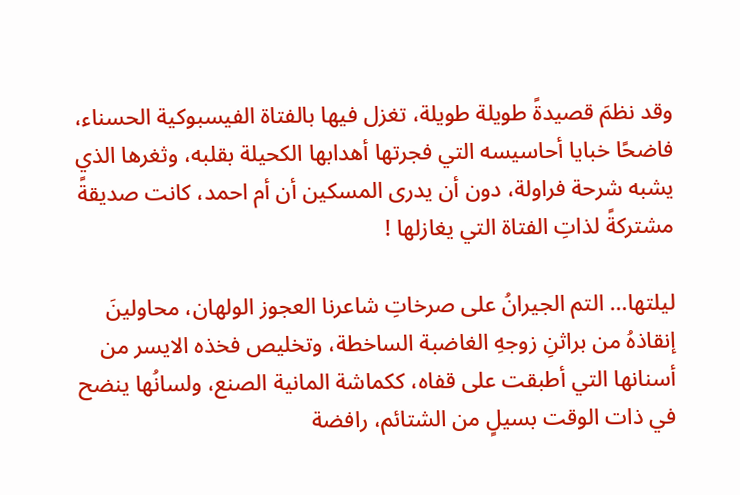وقد نظمَ قصيدةً طويلة طويلة، تغزل فيها بالفتاة الفيسبوكية الحسناء، فاضحًا خبايا أحاسيسه التي فجرتها أهدابها الكحيلة بقلبه، وثغرها الذي يشبه شرحة فراولة، دون أن يدرى المسكين أن أم احمد، كانت صديقةً مشتركةً لذاتِ الفتاة التي يغازلها !

ليلتها… التم الجيرانُ على صرخاتِ شاعرنا العجوز الولهان، محاولينَ إنقاذهُ من براثنِ زوجهِ الغاضبة الساخطة، وتخليص فخذه الايسر من أسنانها التي أطبقت على قفاه، ككماشة المانية الصنع، ولسانُها ينضح في ذات الوقت بسيلٍ من الشتائم، رافضة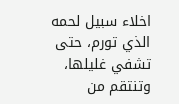اخلاء سبيل لحمه الذي تورم، حتى تشفي غليلها، وتنتقم من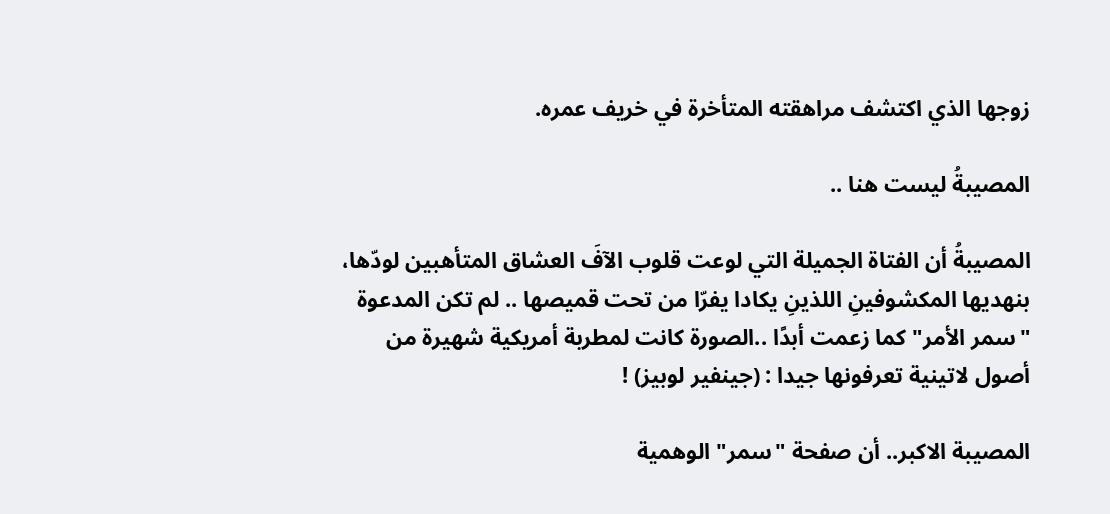زوجها الذي اكتشف مراهقته المتأخرة في خريف عمره.

المصيبةُ ليست هنا ..

المصيبةُ أن الفتاة الجميلة التي لوعت قلوب الآفَ العشاق المتأهبين لودّها، بنهديها المكشوفينِ اللذينِ يكادا يفرّا من تحت قميصها .. لم تكن المدعوة "سمر الأمر" كما زعمت أبدًا ..الصورة كانت لمطربة أمريكية شهيرة من أصول لاتينية تعرفونها جيدا : (جينفير لوبيز) !

المصيبة الاكبر.. أن صفحة "سمر" الوهمية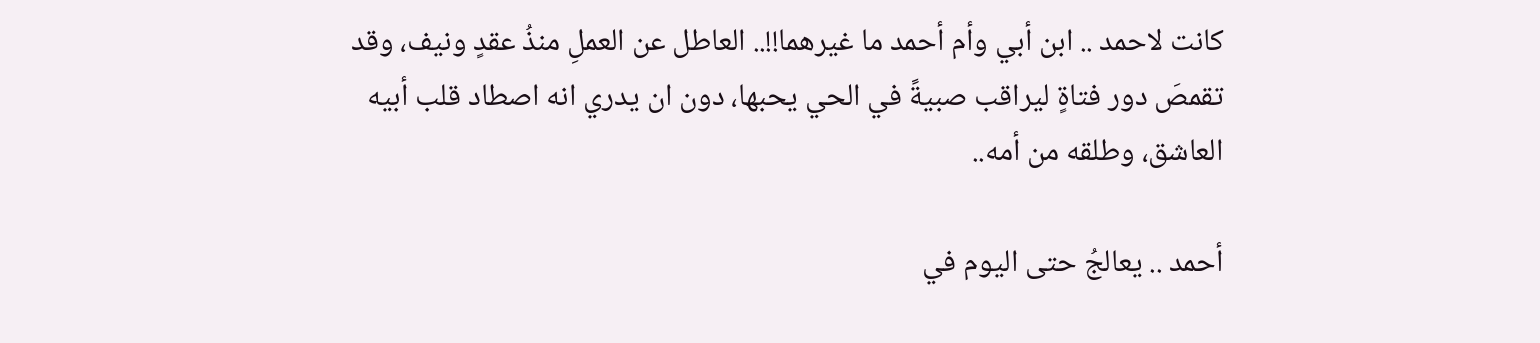كانت لاحمد .. ابن أبي وأم أحمد ما غيرهما!!.. العاطل عن العملِ منذُ عقدٍ ونيف، وقد تقمصَ دور فتاةٍ ليراقب صبيةً في الحي يحبها، دون ان يدري انه اصطاد قلب أبيه العاشق، وطلقه من أمه..

أحمد .. يعالجُ حتى اليوم في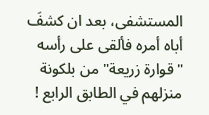المستشفى، بعد ان كشفَ أباه أمره فألقى على رأسه "قوارة زريعة" من بلكونة منزلهم في الطابق الرابع !